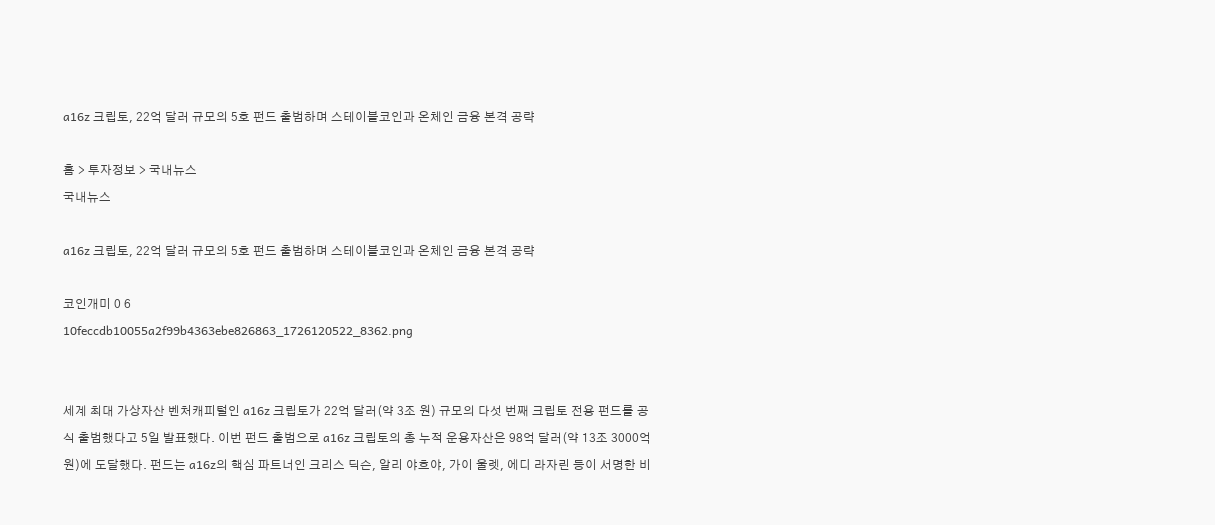a16z 크립토, 22억 달러 규모의 5호 펀드 출범하며 스테이블코인과 온체인 금융 본격 공략

홈 > 투자정보 > 국내뉴스
국내뉴스

a16z 크립토, 22억 달러 규모의 5호 펀드 출범하며 스테이블코인과 온체인 금융 본격 공략

코인개미 0 6
10feccdb10055a2f99b4363ebe826863_1726120522_8362.png


세계 최대 가상자산 벤처캐피털인 a16z 크립토가 22억 달러(약 3조 원) 규모의 다섯 번째 크립토 전용 펀드를 공식 출범했다고 5일 발표했다. 이번 펀드 출범으로 a16z 크립토의 총 누적 운용자산은 98억 달러(약 13조 3000억 원)에 도달했다. 펀드는 a16z의 핵심 파트너인 크리스 딕슨, 알리 야흐야, 가이 울렛, 에디 라자린 등이 서명한 비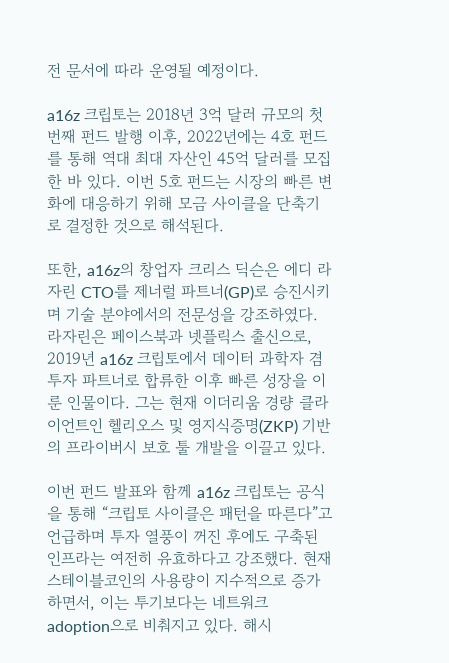전 문서에 따라 운영될 예정이다.

a16z 크립토는 2018년 3억 달러 규모의 첫 번째 펀드 발행 이후, 2022년에는 4호 펀드를 통해 역대 최대 자산인 45억 달러를 모집한 바 있다. 이번 5호 펀드는 시장의 빠른 변화에 대응하기 위해 모금 사이클을 단축기로 결정한 것으로 해석된다.

또한, a16z의 창업자 크리스 딕슨은 에디 라자린 CTO를 제너럴 파트너(GP)로 승진시키며 기술 분야에서의 전문성을 강조하였다. 라자린은 페이스북과 넷플릭스 출신으로, 2019년 a16z 크립토에서 데이터 과학자 겸 투자 파트너로 합류한 이후 빠른 성장을 이룬 인물이다. 그는 현재 이더리움 경량 클라이언트인 헬리오스 및 영지식증명(ZKP) 기반의 프라이버시 보호 툴 개발을 이끌고 있다.

이번 펀드 발표와 함께 a16z 크립토는 공식을 통해 “크립토 사이클은 패턴을 따른다”고 언급하며 투자 열풍이 꺼진 후에도 구축된 인프라는 여전히 유효하다고 강조했다. 현재 스테이블코인의 사용량이 지수적으로 증가하면서, 이는 투기보다는 네트워크 adoption으로 비춰지고 있다. 해시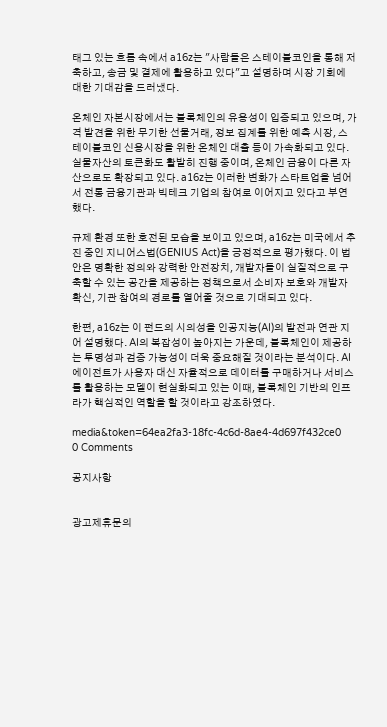태그 있는 흐름 속에서 a16z는 "사람들은 스테이블코인을 통해 저축하고, 송금 및 결제에 활용하고 있다"고 설명하며 시장 기회에 대한 기대감을 드러냈다.

온체인 자본시장에서는 블록체인의 유용성이 입증되고 있으며, 가격 발견을 위한 무기한 선물거래, 정보 집계를 위한 예측 시장, 스테이블코인 신용시장을 위한 온체인 대출 등이 가속화되고 있다. 실물자산의 토큰화도 활발히 진행 중이며, 온체인 금융이 다른 자산으로도 확장되고 있다. a16z는 이러한 변화가 스타트업을 넘어서 전통 금융기관과 빅테크 기업의 참여로 이어지고 있다고 부연했다.

규제 환경 또한 호전된 모습을 보이고 있으며, a16z는 미국에서 추진 중인 지니어스법(GENIUS Act)을 긍정적으로 평가했다. 이 법안은 명확한 정의와 강력한 안전장치, 개발자들이 실질적으로 구축할 수 있는 공간을 제공하는 정책으로서 소비자 보호와 개발자 확신, 기관 참여의 경로를 열어줄 것으로 기대되고 있다.

한편, a16z는 이 펀드의 시의성을 인공지능(AI)의 발전과 연관 지어 설명했다. AI의 복잡성이 높아지는 가운데, 블록체인이 제공하는 투명성과 검증 가능성이 더욱 중요해질 것이라는 분석이다. AI 에이전트가 사용자 대신 자율적으로 데이터를 구매하거나 서비스를 활용하는 모델이 현실화되고 있는 이때, 블록체인 기반의 인프라가 핵심적인 역할을 할 것이라고 강조하였다.

media&token=64ea2fa3-18fc-4c6d-8ae4-4d697f432ce0
0 Comments

공지사항


광고제휴문의